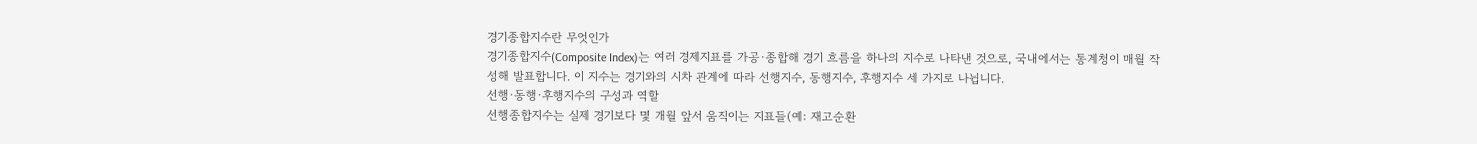경기종합지수란 무엇인가
경기종합지수(Composite Index)는 여러 경제지표를 가공·종합해 경기 흐름을 하나의 지수로 나타낸 것으로, 국내에서는 통계청이 매월 작성해 발표합니다. 이 지수는 경기와의 시차 관계에 따라 선행지수, 동행지수, 후행지수 세 가지로 나뉩니다.
선행·동행·후행지수의 구성과 역할
선행종합지수는 실제 경기보다 몇 개월 앞서 움직이는 지표들(예: 재고순환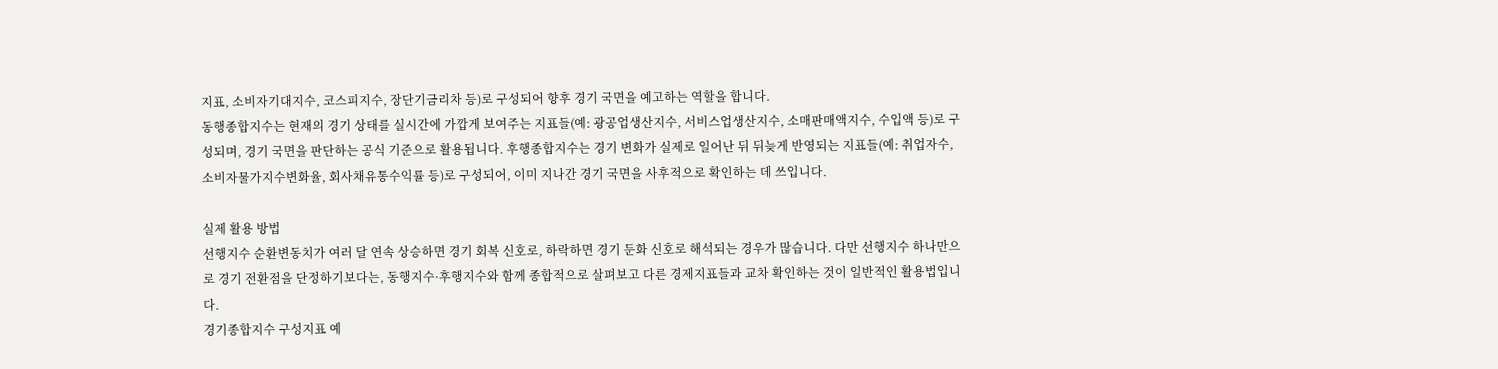지표, 소비자기대지수, 코스피지수, 장단기금리차 등)로 구성되어 향후 경기 국면을 예고하는 역할을 합니다.
동행종합지수는 현재의 경기 상태를 실시간에 가깝게 보여주는 지표들(예: 광공업생산지수, 서비스업생산지수, 소매판매액지수, 수입액 등)로 구성되며, 경기 국면을 판단하는 공식 기준으로 활용됩니다. 후행종합지수는 경기 변화가 실제로 일어난 뒤 뒤늦게 반영되는 지표들(예: 취업자수, 소비자물가지수변화율, 회사채유통수익률 등)로 구성되어, 이미 지나간 경기 국면을 사후적으로 확인하는 데 쓰입니다.

실제 활용 방법
선행지수 순환변동치가 여러 달 연속 상승하면 경기 회복 신호로, 하락하면 경기 둔화 신호로 해석되는 경우가 많습니다. 다만 선행지수 하나만으로 경기 전환점을 단정하기보다는, 동행지수·후행지수와 함께 종합적으로 살펴보고 다른 경제지표들과 교차 확인하는 것이 일반적인 활용법입니다.
경기종합지수 구성지표 예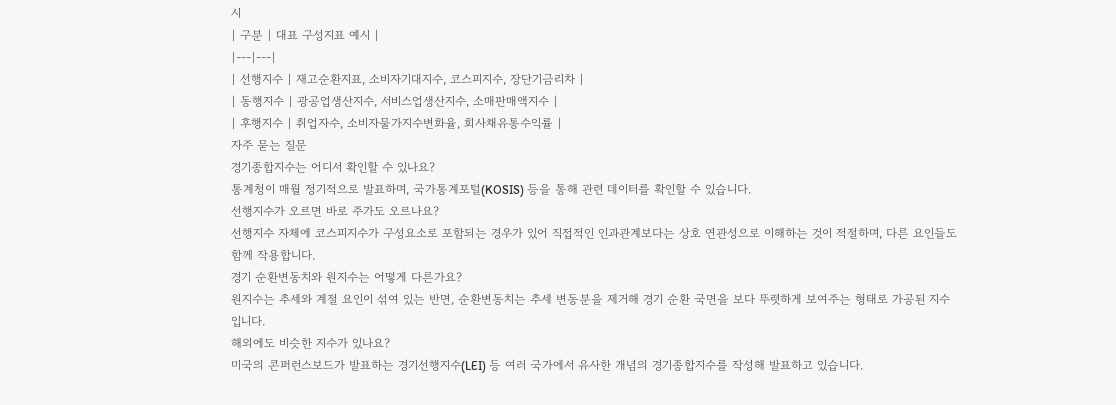시
| 구분 | 대표 구성지표 예시 |
|---|---|
| 선행지수 | 재고순환지표, 소비자기대지수, 코스피지수, 장단기금리차 |
| 동행지수 | 광공업생산지수, 서비스업생산지수, 소매판매액지수 |
| 후행지수 | 취업자수, 소비자물가지수변화율, 회사채유통수익률 |
자주 묻는 질문
경기종합지수는 어디서 확인할 수 있나요?
통계청이 매월 정기적으로 발표하며, 국가통계포털(KOSIS) 등을 통해 관련 데이터를 확인할 수 있습니다.
선행지수가 오르면 바로 주가도 오르나요?
선행지수 자체에 코스피지수가 구성요소로 포함되는 경우가 있어 직접적인 인과관계보다는 상호 연관성으로 이해하는 것이 적절하며, 다른 요인들도 함께 작용합니다.
경기 순환변동치와 원지수는 어떻게 다른가요?
원지수는 추세와 계절 요인이 섞여 있는 반면, 순환변동치는 추세 변동분을 제거해 경기 순환 국면을 보다 뚜렷하게 보여주는 형태로 가공된 지수입니다.
해외에도 비슷한 지수가 있나요?
미국의 콘퍼런스보드가 발표하는 경기선행지수(LEI) 등 여러 국가에서 유사한 개념의 경기종합지수를 작성해 발표하고 있습니다.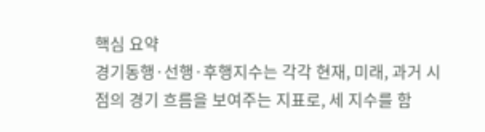핵심 요약
경기동행·선행·후행지수는 각각 현재, 미래, 과거 시점의 경기 흐름을 보여주는 지표로, 세 지수를 함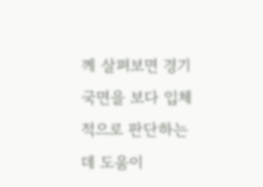께 살펴보면 경기 국면을 보다 입체적으로 판단하는 데 도움이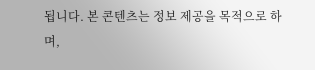됩니다. 본 콘텐츠는 정보 제공을 목적으로 하며,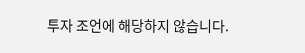투자 조언에 해당하지 않습니다.